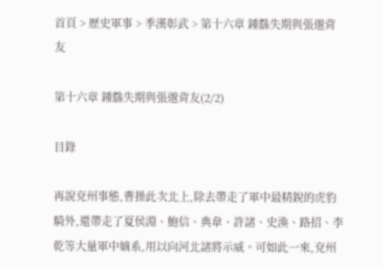首頁 > 歷史軍事 > 季漢彰武 > 第十六章 鍾繇失期與張邈背友

第十六章 鍾繇失期與張邈背友(2/2)

目錄

再說兗州事態,曹操此次北上,除去帶走了軍中最精銳的虎豹騎外,還帶走了夏侯淵、鮑信、典韋、許諸、史渙、路招、李乾等大量軍中嫡系,用以向河北諸將示威。可如此一來,兗州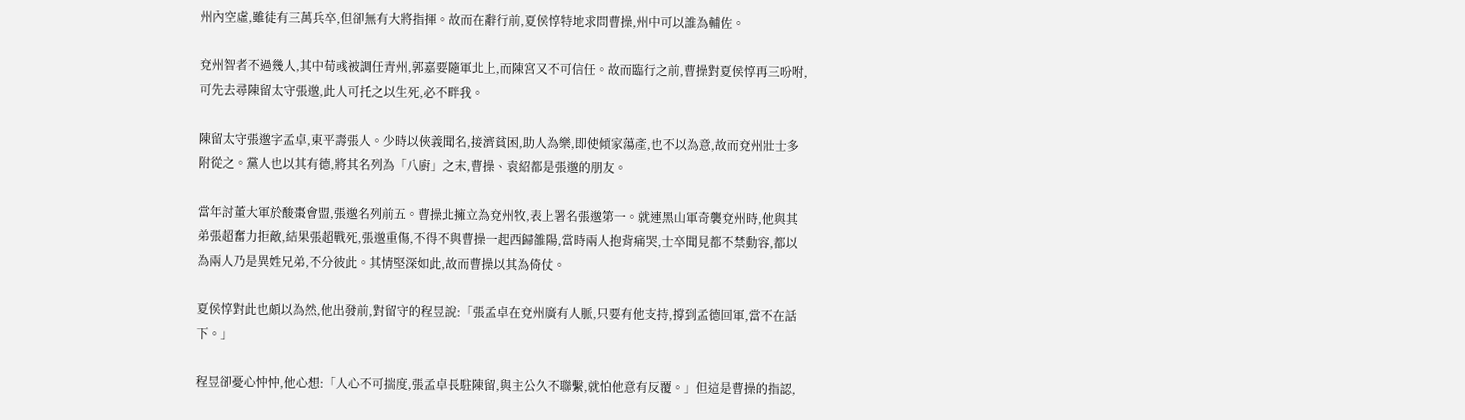州內空虛,雖徒有三萬兵卒,但卻無有大將指揮。故而在辭行前,夏侯惇特地求問曹操,州中可以誰為輔佐。

兗州智者不過幾人,其中荀彧被調任青州,郭嘉要隨軍北上,而陳宮又不可信任。故而臨行之前,曹操對夏侯惇再三吩咐,可先去尋陳留太守張邈,此人可托之以生死,必不畔我。

陳留太守張邈字孟卓,東平壽張人。少時以俠義聞名,接濟貧困,助人為樂,即使傾家蕩產,也不以為意,故而兗州壯士多附從之。黨人也以其有德,將其名列為「八廚」之末,曹操、袁紹都是張邈的朋友。

當年討董大軍於酸棗會盟,張邈名列前五。曹操北擁立為兗州牧,表上署名張邈第一。就連黑山軍奇襲兗州時,他與其弟張超奮力拒敵,結果張超戰死,張邈重傷,不得不與曹操一起西歸雒陽,當時兩人抱背痛哭,士卒聞見都不禁動容,都以為兩人乃是異姓兄弟,不分彼此。其情堅深如此,故而曹操以其為倚仗。

夏侯惇對此也頗以為然,他出發前,對留守的程昱說:「張孟卓在兗州廣有人脈,只要有他支持,撐到孟德回軍,當不在話下。」

程昱卻憂心忡忡,他心想:「人心不可揣度,張孟卓長駐陳留,與主公久不聯繫,就怕他意有反覆。」但這是曹操的指認,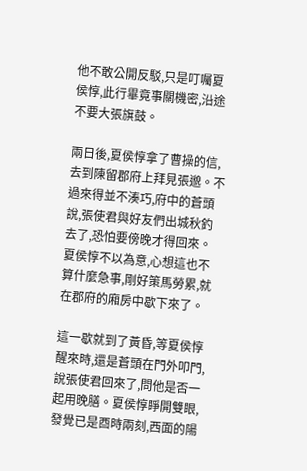他不敢公開反駁,只是叮囑夏侯惇,此行畢竟事關機密,沿途不要大張旗鼓。

兩日後,夏侯惇拿了曹操的信,去到陳留郡府上拜見張邈。不過來得並不湊巧,府中的蒼頭說,張使君與好友們出城秋釣去了,恐怕要傍晚才得回來。夏侯惇不以為意,心想這也不算什麼急事,剛好策馬勞累,就在郡府的廂房中歇下來了。

這一歇就到了黃昏,等夏侯惇醒來時,還是蒼頭在門外叩門,說張使君回來了,問他是否一起用晚膳。夏侯惇睜開雙眼,發覺已是酉時兩刻,西面的陽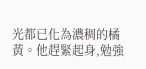光都已化為濃稠的橘黃。他趕緊起身,勉強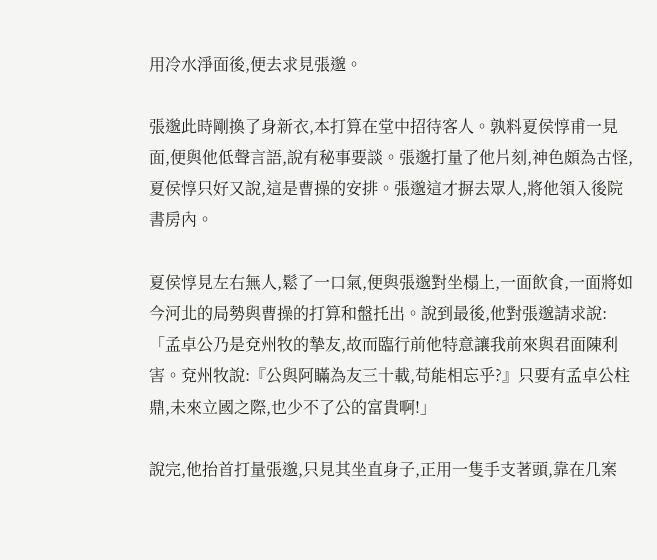用冷水淨面後,便去求見張邈。

張邈此時剛換了身新衣,本打算在堂中招待客人。孰料夏侯惇甫一見面,便與他低聲言語,說有秘事要談。張邈打量了他片刻,神色頗為古怪,夏侯惇只好又說,這是曹操的安排。張邈這才摒去眾人,將他領入後院書房內。

夏侯惇見左右無人,鬆了一口氣,便與張邈對坐榻上,一面飲食,一面將如今河北的局勢與曹操的打算和盤托出。說到最後,他對張邈請求說:「孟卓公乃是兗州牧的摯友,故而臨行前他特意讓我前來與君面陳利害。兗州牧說:『公與阿瞞為友三十載,苟能相忘乎?』只要有孟卓公柱鼎,未來立國之際,也少不了公的富貴啊!」

說完,他抬首打量張邈,只見其坐直身子,正用一隻手支著頭,靠在几案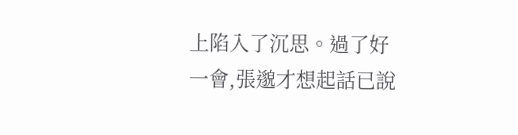上陷入了沉思。過了好一會,張邈才想起話已說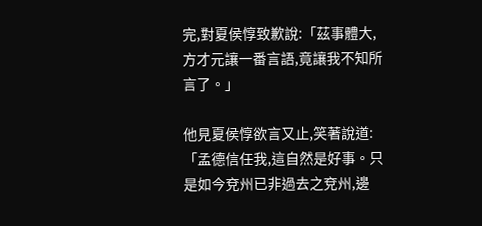完,對夏侯惇致歉說:「茲事體大,方才元讓一番言語,竟讓我不知所言了。」

他見夏侯惇欲言又止,笑著說道:「孟德信任我,這自然是好事。只是如今兗州已非過去之兗州,邊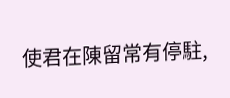使君在陳留常有停駐,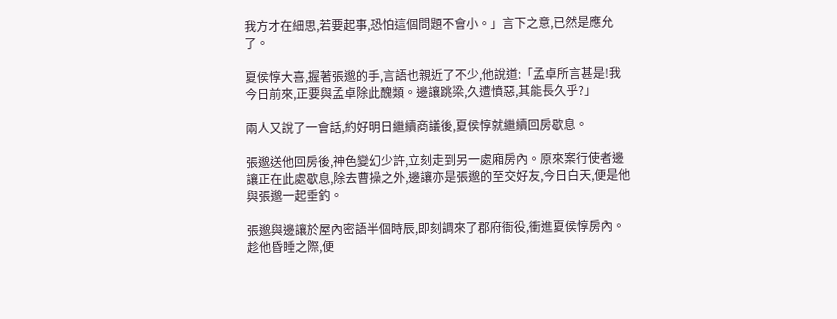我方才在細思,若要起事,恐怕這個問題不會小。」言下之意,已然是應允了。

夏侯惇大喜,握著張邈的手,言語也親近了不少,他說道:「孟卓所言甚是!我今日前來,正要與孟卓除此醜類。邊讓跳梁,久遭憤惡,其能長久乎?」

兩人又說了一會話,約好明日繼續商議後,夏侯惇就繼續回房歇息。

張邈送他回房後,神色變幻少許,立刻走到另一處廂房內。原來案行使者邊讓正在此處歇息,除去曹操之外,邊讓亦是張邈的至交好友,今日白天,便是他與張邈一起垂釣。

張邈與邊讓於屋內密語半個時辰,即刻調來了郡府衙役,衝進夏侯惇房內。趁他昏睡之際,便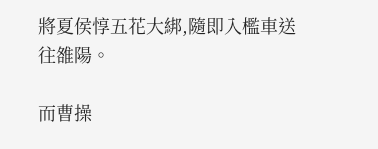將夏侯惇五花大綁,隨即入檻車送往雒陽。

而曹操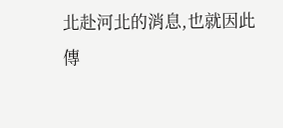北赴河北的消息,也就因此傳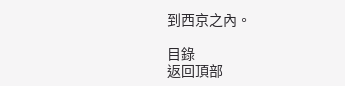到西京之內。

目錄
返回頂部